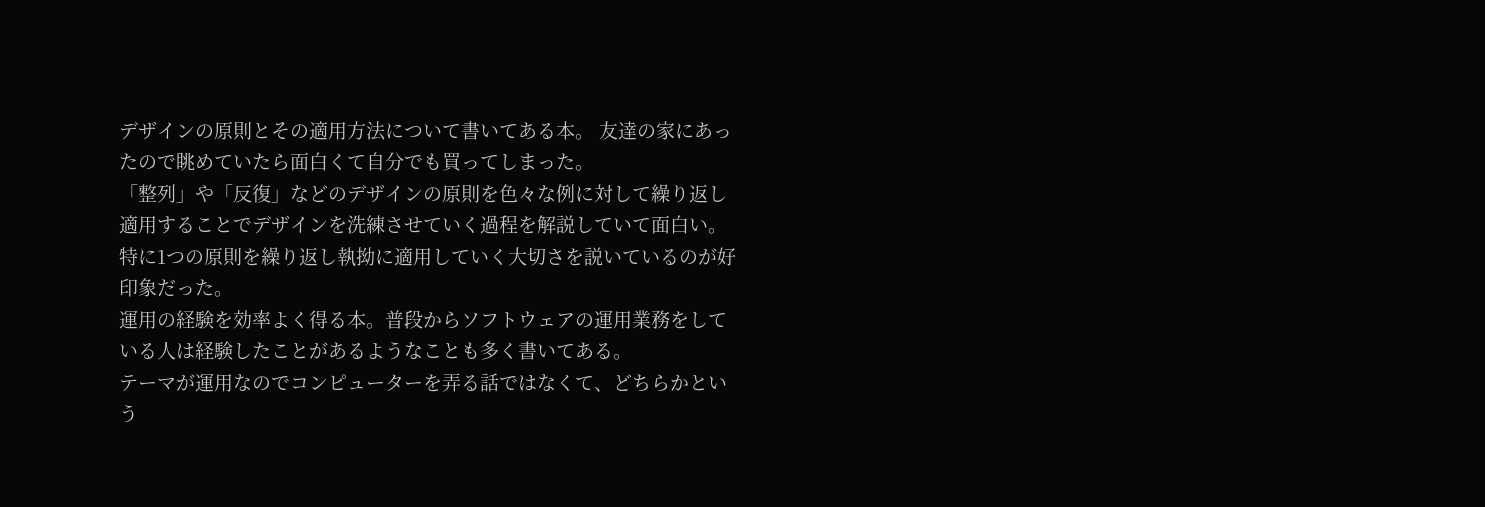デザインの原則とその適用方法について書いてある本。 友達の家にあったので眺めていたら面白くて自分でも買ってしまった。
「整列」や「反復」などのデザインの原則を色々な例に対して繰り返し適用することでデザインを洗練させていく過程を解説していて面白い。特に1つの原則を繰り返し執拗に適用していく大切さを説いているのが好印象だった。
運用の経験を効率よく得る本。普段からソフトウェアの運用業務をしている人は経験したことがあるようなことも多く書いてある。
テーマが運用なのでコンピューターを弄る話ではなくて、どちらかという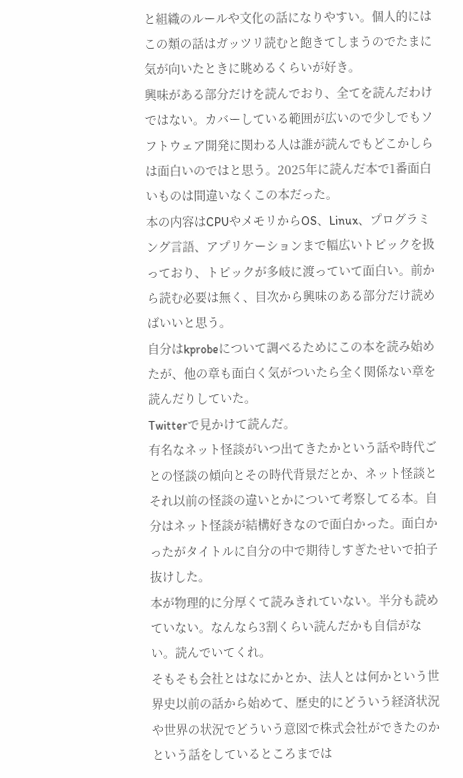と組織のルールや文化の話になりやすい。個人的にはこの類の話はガッツリ読むと飽きてしまうのでたまに気が向いたときに眺めるくらいが好き。
興味がある部分だけを読んでおり、全てを読んだわけではない。カバーしている範囲が広いので少しでもソフトウェア開発に関わる人は誰が読んでもどこかしらは面白いのではと思う。2025年に読んだ本で1番面白いものは間違いなくこの本だった。
本の内容はCPUやメモリからOS、Linux、プログラミング言語、アプリケーションまで幅広いトピックを扱っており、トピックが多岐に渡っていて面白い。前から読む必要は無く、目次から興味のある部分だけ読めばいいと思う。
自分はkprobeについて調べるためにこの本を読み始めたが、他の章も面白く気がついたら全く関係ない章を読んだりしていた。
Twitterで見かけて読んだ。
有名なネット怪談がいつ出てきたかという話や時代ごとの怪談の傾向とその時代背景だとか、ネット怪談とそれ以前の怪談の違いとかについて考察してる本。自分はネット怪談が結構好きなので面白かった。面白かったがタイトルに自分の中で期待しすぎたせいで拍子抜けした。
本が物理的に分厚くて読みきれていない。半分も読めていない。なんなら3割くらい読んだかも自信がない。読んでいてくれ。
そもそも会社とはなにかとか、法人とは何かという世界史以前の話から始めて、歴史的にどういう経済状況や世界の状況でどういう意図で株式会社ができたのかという話をしているところまでは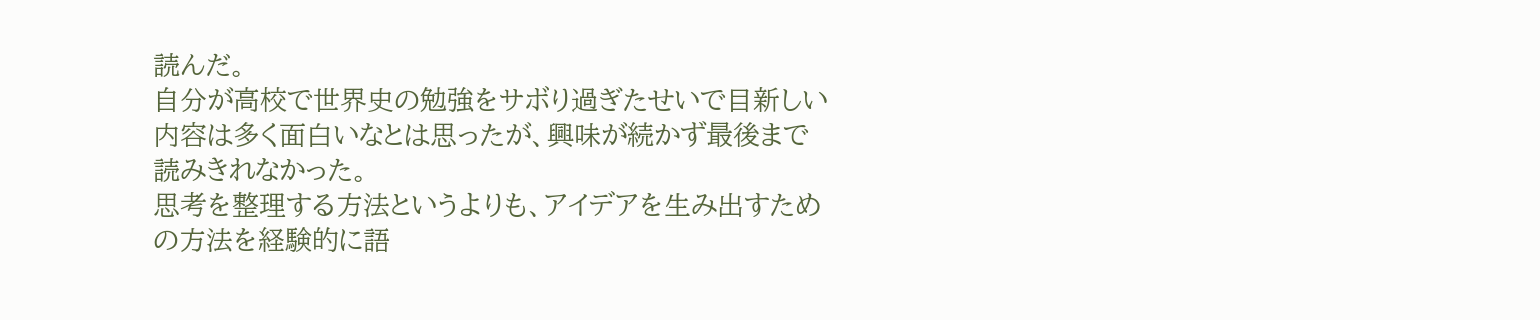読んだ。
自分が高校で世界史の勉強をサボり過ぎたせいで目新しい内容は多く面白いなとは思ったが、興味が続かず最後まで読みきれなかった。
思考を整理する方法というよりも、アイデアを生み出すための方法を経験的に語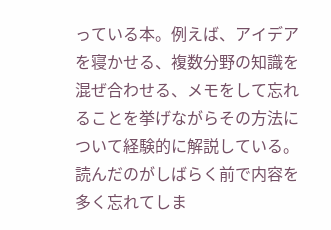っている本。例えば、アイデアを寝かせる、複数分野の知識を混ぜ合わせる、メモをして忘れることを挙げながらその方法について経験的に解説している。
読んだのがしばらく前で内容を多く忘れてしま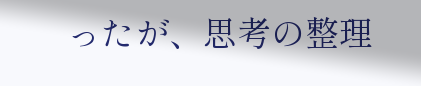ったが、思考の整理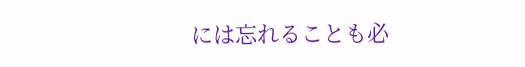には忘れることも必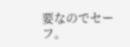要なのでセーフ。